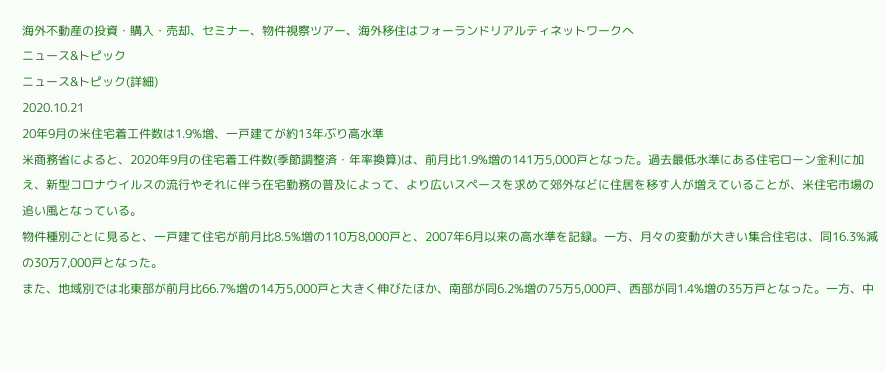海外不動産の投資・購入・売却、セミナー、物件視察ツアー、海外移住はフォーランドリアルティネットワークへ
ニュース&トピック
ニュース&トピック(詳細)
2020.10.21
20年9月の米住宅着工件数は1.9%増、一戸建てが約13年ぶり高水準
米商務省によると、2020年9月の住宅着工件数(季節調整済・年率換算)は、前月比1.9%増の141万5,000戸となった。過去最低水準にある住宅ローン金利に加え、新型コロナウイルスの流行やそれに伴う在宅勤務の普及によって、より広いスペースを求めて郊外などに住居を移す人が増えていることが、米住宅市場の追い風となっている。
物件種別ごとに見ると、一戸建て住宅が前月比8.5%増の110万8,000戸と、2007年6月以来の高水準を記録。一方、月々の変動が大きい集合住宅は、同16.3%減の30万7,000戸となった。
また、地域別では北東部が前月比66.7%増の14万5,000戸と大きく伸びたほか、南部が同6.2%増の75万5,000戸、西部が同1.4%増の35万戸となった。一方、中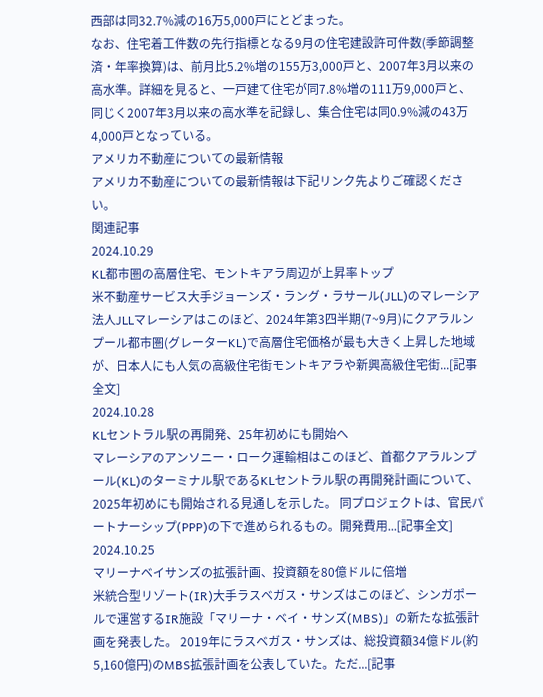西部は同32.7%減の16万5,000戸にとどまった。
なお、住宅着工件数の先行指標となる9月の住宅建設許可件数(季節調整済・年率換算)は、前月比5.2%増の155万3,000戸と、2007年3月以来の高水準。詳細を見ると、一戸建て住宅が同7.8%増の111万9,000戸と、同じく2007年3月以来の高水準を記録し、集合住宅は同0.9%減の43万4,000戸となっている。
アメリカ不動産についての最新情報
アメリカ不動産についての最新情報は下記リンク先よりご確認ください。
関連記事
2024.10.29
KL都市圏の高層住宅、モントキアラ周辺が上昇率トップ
米不動産サービス大手ジョーンズ・ラング・ラサール(JLL)のマレーシア法人JLLマレーシアはこのほど、2024年第3四半期(7~9月)にクアラルンプール都市圏(グレーターKL)で高層住宅価格が最も大きく上昇した地域が、日本人にも人気の高級住宅街モントキアラや新興高級住宅街...[記事全文]
2024.10.28
KLセントラル駅の再開発、25年初めにも開始へ
マレーシアのアンソニー・ローク運輸相はこのほど、首都クアラルンプール(KL)のターミナル駅であるKLセントラル駅の再開発計画について、2025年初めにも開始される見通しを示した。 同プロジェクトは、官民パートナーシップ(PPP)の下で進められるもの。開発費用...[記事全文]
2024.10.25
マリーナベイサンズの拡張計画、投資額を80億ドルに倍増
米統合型リゾート(IR)大手ラスベガス・サンズはこのほど、シンガポールで運営するIR施設「マリーナ・ベイ・サンズ(MBS)」の新たな拡張計画を発表した。 2019年にラスベガス・サンズは、総投資額34億ドル(約5,160億円)のMBS拡張計画を公表していた。ただ...[記事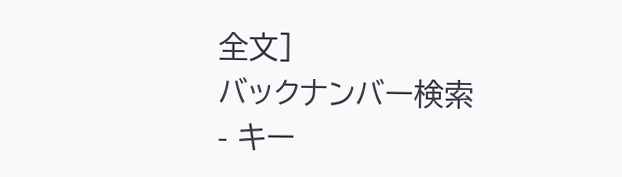全文]
バックナンバー検索
- キー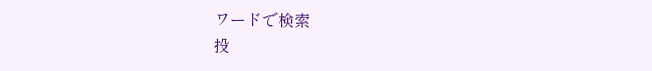ワードで検索
投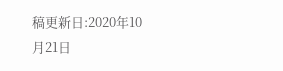稿更新日:2020年10月21日